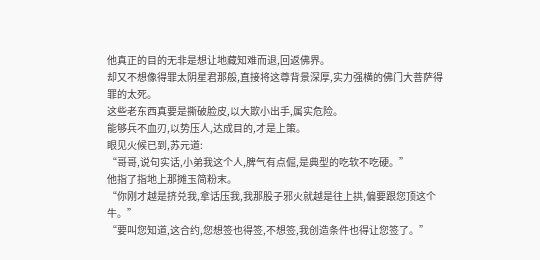他真正的目的无非是想让地藏知难而退,回返佛界。
却又不想像得罪太阴星君那般,直接将这尊背景深厚,实力强横的佛门大菩萨得罪的太死。
这些老东西真要是撕破脸皮,以大欺小出手,属实危险。
能够兵不血刃,以势压人,达成目的,才是上策。
眼见火候已到,苏元道:
“哥哥,说句实话,小弟我这个人,脾气有点倔,是典型的吃软不吃硬。”
他指了指地上那摊玉简粉末。
“你刚才越是挤兑我,拿话压我,我那股子邪火就越是往上拱,偏要跟您顶这个牛。”
“要叫您知道,这合约,您想签也得签,不想签,我创造条件也得让您签了。”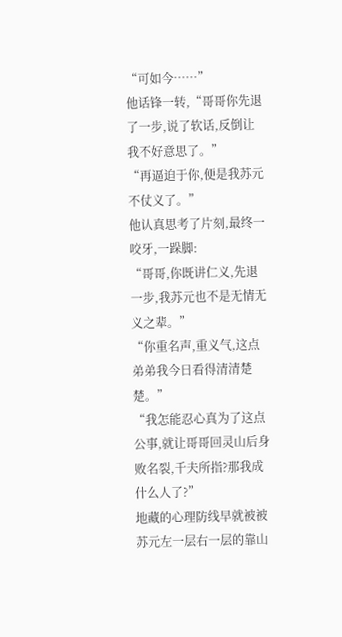“可如今……”
他话锋一转,“哥哥你先退了一步,说了软话,反倒让我不好意思了。”
“再逼迫于你,便是我苏元不仗义了。”
他认真思考了片刻,最终一咬牙,一跺脚:
“哥哥,你既讲仁义,先退一步,我苏元也不是无情无义之辈。”
“你重名声,重义气,这点弟弟我今日看得清清楚楚。”
“我怎能忍心真为了这点公事,就让哥哥回灵山后身败名裂,千夫所指?那我成什么人了?”
地藏的心理防线早就被被苏元左一层右一层的靠山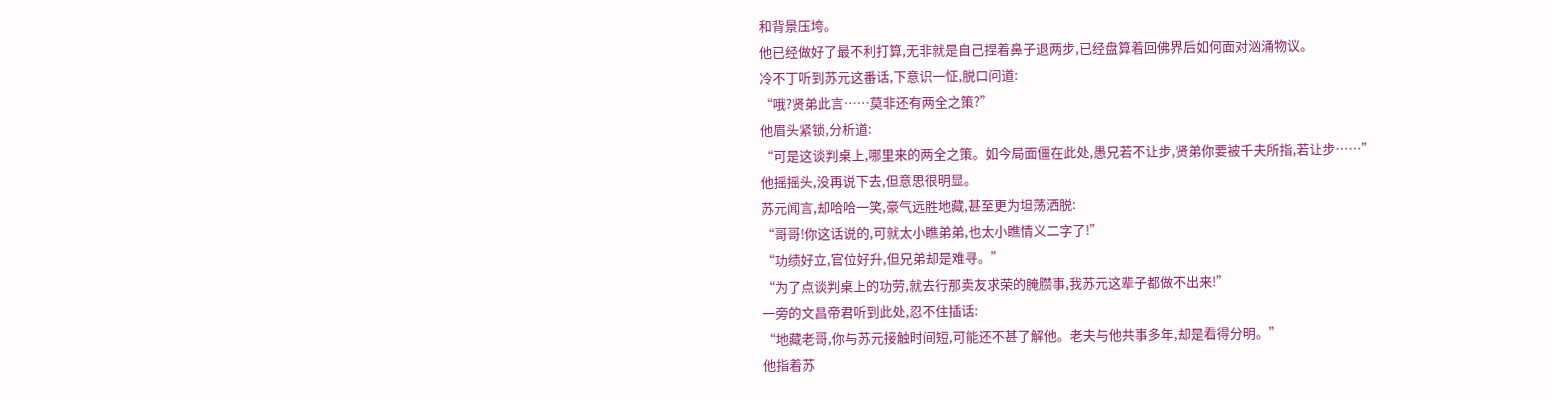和背景压垮。
他已经做好了最不利打算,无非就是自己捏着鼻子退两步,已经盘算着回佛界后如何面对汹涌物议。
冷不丁听到苏元这番话,下意识一怔,脱口问道:
“哦?贤弟此言……莫非还有两全之策?”
他眉头紧锁,分析道:
“可是这谈判桌上,哪里来的两全之策。如今局面僵在此处,愚兄若不让步,贤弟你要被千夫所指,若让步……”
他摇摇头,没再说下去,但意思很明显。
苏元闻言,却哈哈一笑,豪气远胜地藏,甚至更为坦荡洒脱:
“哥哥!你这话说的,可就太小瞧弟弟,也太小瞧情义二字了!”
“功绩好立,官位好升,但兄弟却是难寻。”
“为了点谈判桌上的功劳,就去行那卖友求荣的腌臜事,我苏元这辈子都做不出来!”
一旁的文昌帝君听到此处,忍不住插话:
“地藏老哥,你与苏元接触时间短,可能还不甚了解他。老夫与他共事多年,却是看得分明。”
他指着苏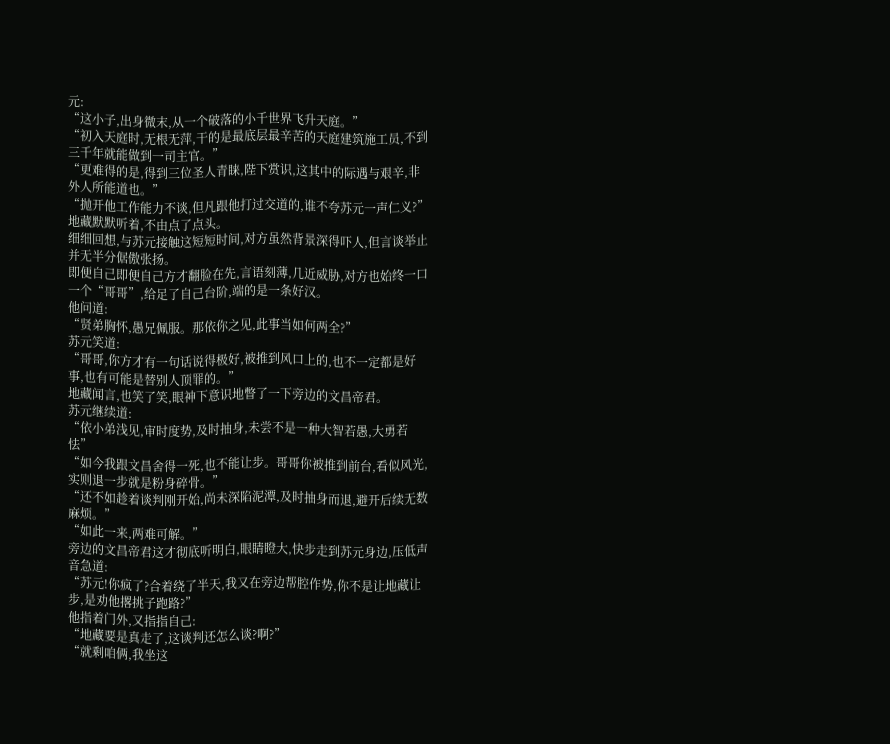元:
“这小子,出身微末,从一个破落的小千世界飞升天庭。”
“初入天庭时,无根无萍,干的是最底层最辛苦的天庭建筑施工员,不到三千年就能做到一司主官。”
“更难得的是,得到三位圣人青睐,陛下赏识,这其中的际遇与艰辛,非外人所能道也。”
“抛开他工作能力不谈,但凡跟他打过交道的,谁不夸苏元一声仁义?”
地藏默默听着,不由点了点头。
细细回想,与苏元接触这短短时间,对方虽然背景深得吓人,但言谈举止并无半分倨傲张扬。
即便自己即便自己方才翻脸在先,言语刻薄,几近威胁,对方也始终一口一个“哥哥”,给足了自己台阶,端的是一条好汉。
他问道:
“贤弟胸怀,愚兄佩服。那依你之见,此事当如何两全?”
苏元笑道:
“哥哥,你方才有一句话说得极好,被推到风口上的,也不一定都是好事,也有可能是替别人顶罪的。”
地藏闻言,也笑了笑,眼神下意识地瞥了一下旁边的文昌帝君。
苏元继续道:
“依小弟浅见,审时度势,及时抽身,未尝不是一种大智若愚,大勇若怯”
“如今我跟文昌舍得一死,也不能让步。哥哥你被推到前台,看似风光,实则退一步就是粉身碎骨。”
“还不如趁着谈判刚开始,尚未深陷泥潭,及时抽身而退,避开后续无数麻烦。”
“如此一来,两难可解。”
旁边的文昌帝君这才彻底听明白,眼睛瞪大,快步走到苏元身边,压低声音急道:
“苏元!你疯了?合着绕了半天,我又在旁边帮腔作势,你不是让地藏让步,是劝他撂挑子跑路?”
他指着门外,又指指自己:
“地藏要是真走了,这谈判还怎么谈?啊?”
“就剩咱俩,我坐这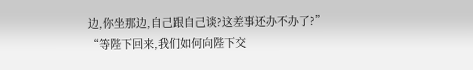边,你坐那边,自己跟自己谈?这差事还办不办了?”
“等陛下回来,我们如何向陛下交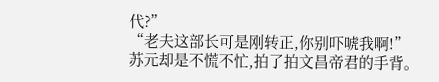代?”
“老夫这部长可是刚转正,你别吓唬我啊!”
苏元却是不慌不忙,拍了拍文昌帝君的手背。